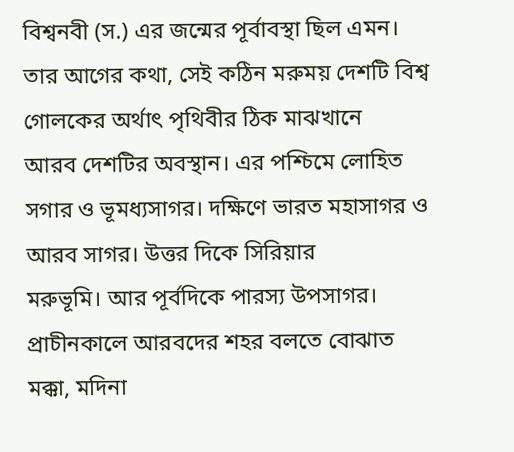বিশ্বনবী (স.) এর জন্মের পূর্বাবস্থা ছিল এমন। তার আগের কথা, সেই কঠিন মরুময় দেশটি বিশ্ব গোলকের অর্থাৎ পৃথিবীর ঠিক মাঝখানে
আরব দেশটির অবস্থান। এর পশ্চিমে লোহিত সগার ও ভূমধ্যসাগর। দক্ষিণে ভারত মহাসাগর ও আরব সাগর। উত্তর দিকে সিরিয়ার
মরুভূমি। আর পূর্বদিকে পারস্য উপসাগর। প্রাচীনকালে আরবদের শহর বলতে বোঝাত মক্কা, মদিনা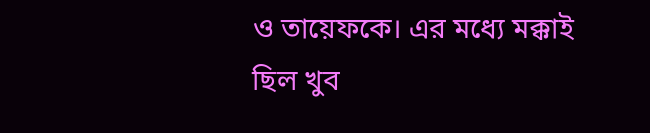ও তায়েফকে। এর মধ্যে মক্কাই
ছিল খুব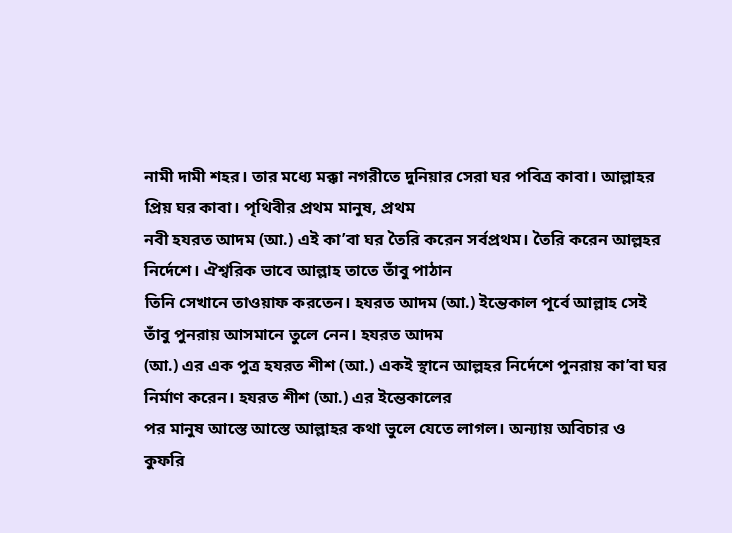নামী দামী শহর। তার মধ্যে মক্কা নগরীতে দুনিয়ার সেরা ঘর পবিত্র কাবা। আল্লাহর প্রিয় ঘর কাবা। পৃথিবীর প্রথম মানুষ, প্রথম
নবী হযরত আদম (আ.) এই কা’বা ঘর তৈরি করেন সর্বপ্রথম। তৈরি করেন আল্লহর নির্দেশে। ঐশ্বরিক ভাবে আল্লাহ তাতে তাঁবু পাঠান
তিনি সেখানে তাওয়াফ করতেন। হযরত আদম (আ.) ইন্তেকাল পূর্বে আল্লাহ সেই তাঁবু পুনরায় আসমানে তুলে নেন। হযরত আদম
(আ.) এর এক পুত্র হযরত শীশ (আ.) একই স্থানে আল্লহর নির্দেশে পুনরায় কা’বা ঘর নির্মাণ করেন। হযরত শীশ (আ.) এর ইন্তেকালের
পর মানুষ আস্তে আস্তে আল্লাহর কথা ভুলে যেতে লাগল। অন্যায় অবিচার ও কুফরি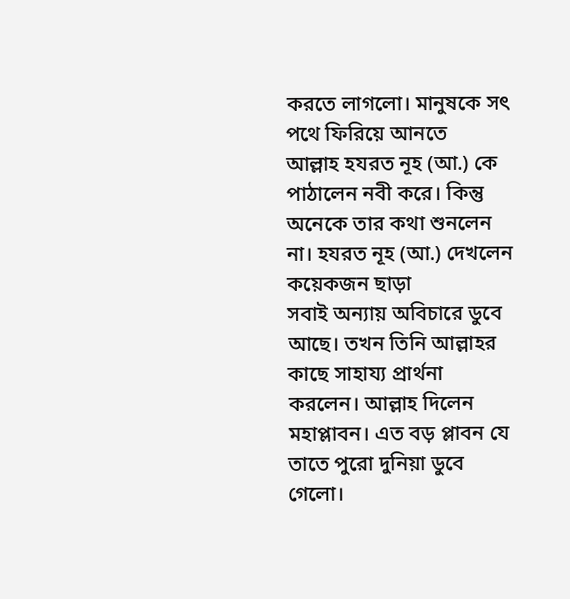করতে লাগলো। মানুষকে সৎ পথে ফিরিয়ে আনতে
আল্লাহ হযরত নূহ (আ.) কে পাঠালেন নবী করে। কিন্তু অনেকে তার কথা শুনলেন না। হযরত নূহ (আ.) দেখলেন কয়েকজন ছাড়া
সবাই অন্যায় অবিচারে ডুবে আছে। তখন তিনি আল্লাহর কাছে সাহায্য প্রার্থনা করলেন। আল্লাহ দিলেন মহাপ্লাবন। এত বড় প্লাবন যে
তাতে পুরো দুনিয়া ডুবে গেলো।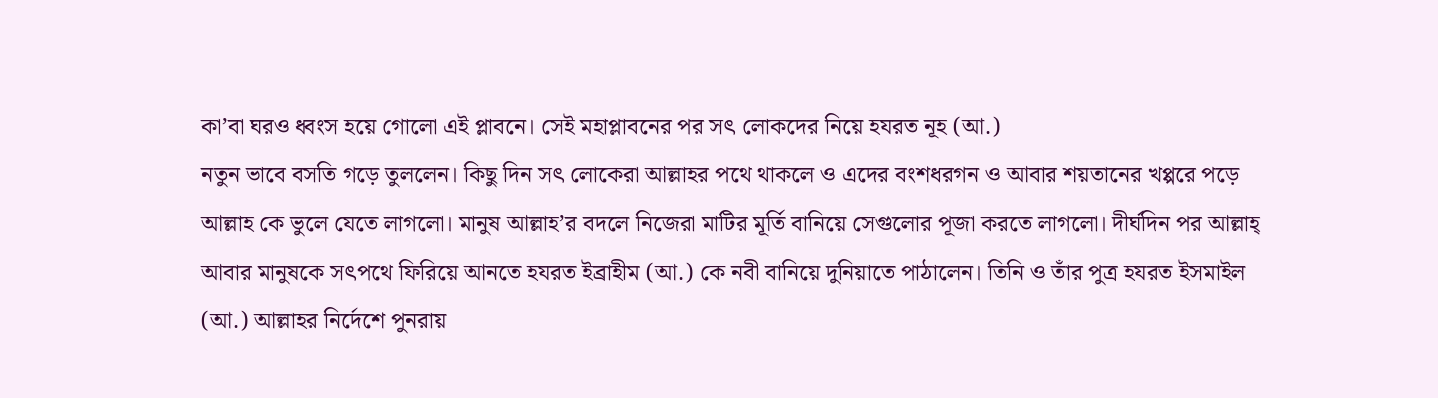কা’বা ঘরও ধ্বংস হয়ে গোলো এই প্লাবনে। সেই মহাপ্লাবনের পর সৎ লোকদের নিয়ে হযরত নূহ (আ.)
নতুন ভাবে বসতি গড়ে তুললেন। কিছু দিন সৎ লোকেরা আল্লাহর পথে থাকলে ও এদের বংশধরগন ও আবার শয়তানের খপ্পরে পড়ে
আল্লাহ কে ভুলে যেতে লাগলো। মানুষ আল্লাহ’র বদলে নিজেরা মাটির মূর্তি বানিয়ে সেগুলোর পূজা করতে লাগলো। দীর্ঘদিন পর আল্লাহ্
আবার মানুষকে সৎপথে ফিরিয়ে আনতে হযরত ইব্রাহীম (আ.) কে নবী বানিয়ে দুনিয়াতে পাঠালেন। তিনি ও তাঁর পুত্র হযরত ইসমাইল
(আ.) আল্লাহর নির্দেশে পুনরায়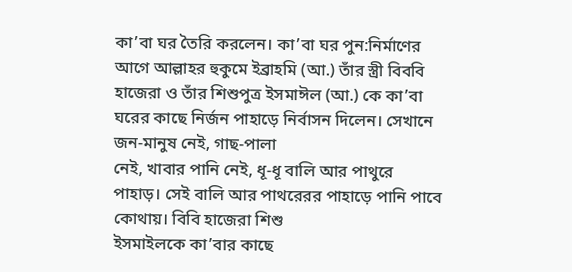কা’বা ঘর তৈরি করলেন। কা’বা ঘর পুন:নির্মাণের আগে আল্লাহর হুকুমে ইব্রাহমি (আ.) তাঁর স্ত্রী বিববি
হাজেরা ও তাঁর শিশুপুত্র ইসমাঈল (আ.) কে কা’বা ঘরের কাছে নির্জন পাহাড়ে নির্বাসন দিলেন। সেখানে জন-মানুষ নেই, গাছ-পালা
নেই, খাবার পানি নেই, ধূ-ধূ বালি আর পাথুরে পাহাড়। সেই বালি আর পাথরেরর পাহাড়ে পানি পাবে কোথায়। বিবি হাজেরা শিশু
ইসমাইলকে কা’বার কাছে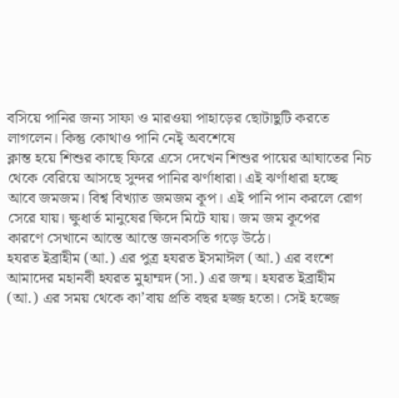বসিয়ে পানির জন্য সাফা ও মারওয়া পাহাড়ের ছোটাছুটি করতে লাগলেন। কিন্তু কোথাও পানি নেই্ অবশেষে
ক্লান্ত হয়ে শিশুর কাছে ফিরে এসে দেখেন শিশুর পায়ের আঘাতের নিচ থেকে বেরিয়ে আসছে সুন্দর পানির ঝর্ণাধারা। এই ঝর্ণাধারা হচ্ছে
আবে জমজম। বিশ্ব বিখ্যাত জমজম কূপ। এই পানি পান করলে রোগ সেরে যায়। ক্ষুধার্ত মানুষের ক্ষিদে মিটে যায়। জম জম কূপের
কারণে সেখানে আস্তে আস্তে জনবসতি গড়ে উঠে।
হযরত ইব্রাহীম (আ.) এর পুত্র হযরত ইসমাঈল (আ.) এর বংশে আমাদের মহানবী হযরত মুহাম্মদ (সা.) এর জন্ম। হযরত ইব্রাহীম
(আ.) এর সময় থেকে কা’বায় প্রতি বছর হজ্জ হতো। সেই হজ্জে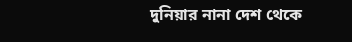দুনিয়ার নানা দেশ থেকে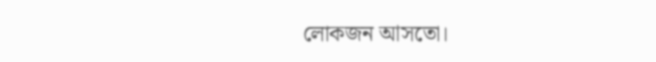লোকজন আসতো।